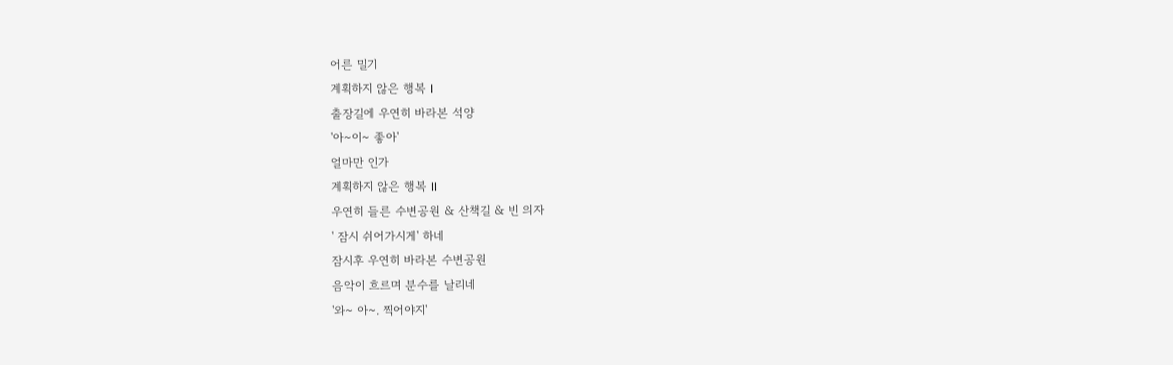어른 밀기
계획하지 않은 행복 I
출장길에 우연히 바라본 석양
'아~이~ 좋아'
얼마만 인가
계획하지 않은 행복 II
우연히 들른 수변공원 & 산책길 & 빈 의자
' 잠시 쉬어가시게' 하네
잠시후 우연히 바라본 수변공원
음악이 흐르며 분수를 날리네
'와~ 아~. 찍어야지'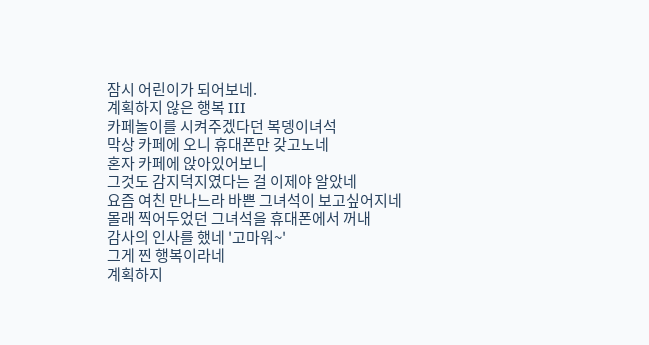잠시 어린이가 되어보네.
계획하지 않은 행복 III
카페놀이를 시켜주겠다던 복뎅이녀석
막상 카페에 오니 휴대폰만 갖고노네
혼자 카페에 앉아있어보니
그것도 감지덕지였다는 걸 이제야 알았네
요즘 여친 만나느라 바쁜 그녀석이 보고싶어지네
몰래 찍어두었던 그녀석을 휴대폰에서 꺼내
감사의 인사를 했네 '고마워~'
그게 찐 행복이라네
계획하지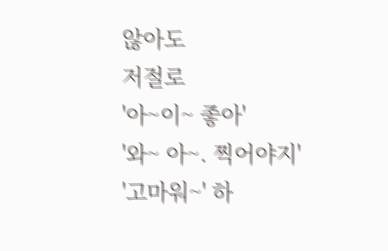않아도
저절로
'아~이~ 좋아'
'와~ 아~. 찍어야지'
'고마워~' 하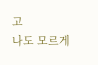고
나도 모르게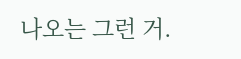나오는 그런 거.